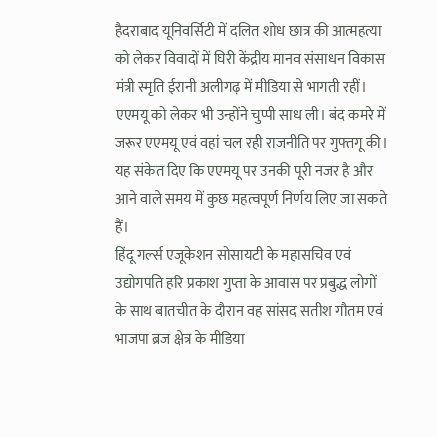हैदराबाद यूनिवर्सिटी में दलित शोध छात्र की आत्महत्या को लेकर विवादों में घिरी केंद्रीय मानव संसाधन विकास मंत्री स्मृति ईरानी अलीगढ़ में मीडिया से भागती रहीं।
एएमयू को लेकर भी उन्होंने चुप्पी साध ली। बंद कमरे में जरूर एएमयू एवं वहां चल रही राजनीति पर गुफ्तगू की। यह संकेत दिए कि एएमयू पर उनकी पूरी नजर है और आने वाले समय में कुछ महत्वपूर्ण निर्णय लिए जा सकते हैं।
हिंदू गर्ल्स एजूकेशन सोसायटी के महासचिव एवं उद्योगपति हरि प्रकाश गुप्ता के आवास पर प्रबुद्ध लोगों के साथ बातचीत के दौरान वह सांसद सतीश गौतम एवं भाजपा ब्रज क्षेत्र के मीडिया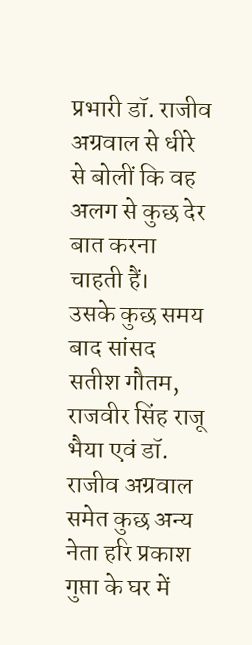प्रभारी डॉ. राजीव अग्रवाल से धीरे से बोलीं कि वह अलग से कुछ देर बात करना चाहती हैं।
उसके कुछ समय बाद सांसद सतीश गौतम, राजवीर सिंह राजू भैया एवं डॉ. राजीव अग्रवाल समेत कुछ अन्य नेता हरि प्रकाश गुप्ता के घर में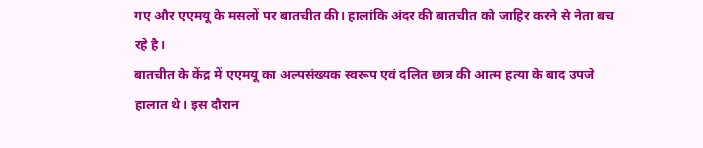गए और एएमयू के मसलों पर बातचीत की। हालांकि अंदर की बातचीत को जाहिर करने से नेता बच रहे है।
बातचीत के केंद्र में एएमयू का अल्पसंख्यक स्वरूप एवं दलित छात्र की आत्म हत्या के बाद उपजे हालात थे। इस दौरान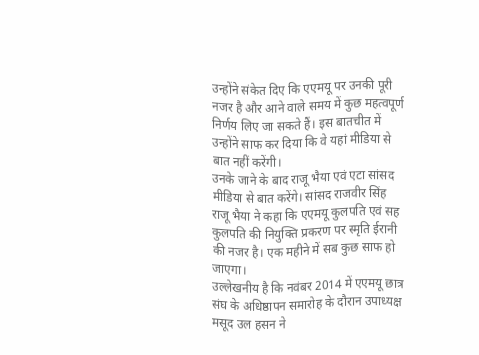उन्होंने संकेत दिए कि एएमयू पर उनकी पूरी नजर है और आने वाले समय में कुछ महत्वपूर्ण निर्णय लिए जा सकते हैं। इस बातचीत में उन्होंने साफ कर दिया कि वे यहां मीडिया से बात नहीं करेंगी।
उनके जाने के बाद राजू भैया एवं एटा सांसद मीडिया से बात करेंगे। सांसद राजवीर सिंह राजू भैया ने कहा कि एएमयू कुलपति एवं सह कुलपति की नियुक्ति प्रकरण पर स्मृति ईरानी की नजर है। एक महीने में सब कुछ साफ हो जाएगा।
उल्लेखनीय है कि नवंबर 2014 में एएमयू छात्र संघ के अधिष्ठापन समारोह के दौरान उपाध्यक्ष मसूद उल हसन ने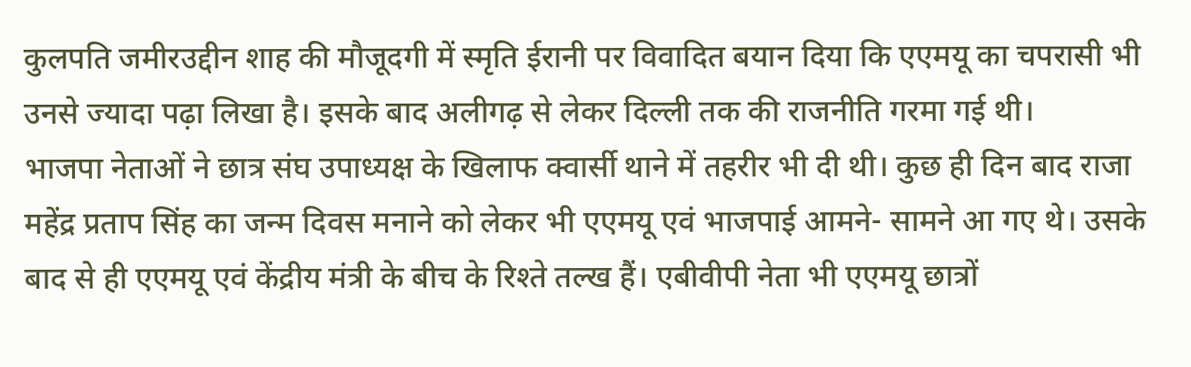कुलपति जमीरउद्दीन शाह की मौजूदगी में स्मृति ईरानी पर विवादित बयान दिया कि एएमयू का चपरासी भी उनसे ज्यादा पढ़ा लिखा है। इसके बाद अलीगढ़ से लेकर दिल्ली तक की राजनीति गरमा गई थी।
भाजपा नेताओं ने छात्र संघ उपाध्यक्ष के खिलाफ क्वार्सी थाने में तहरीर भी दी थी। कुछ ही दिन बाद राजा महेंद्र प्रताप सिंह का जन्म दिवस मनाने को लेकर भी एएमयू एवं भाजपाई आमने- सामने आ गए थे। उसके बाद से ही एएमयू एवं केंद्रीय मंत्री के बीच के रिश्ते तल्ख हैं। एबीवीपी नेता भी एएमयू छात्रों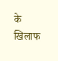के खिलाफ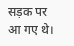सड़क पर आ गए थे।